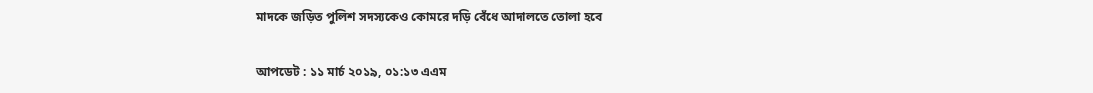মাদকে জড়িত পুলিশ সদস্যকেও কোমরে দড়ি বেঁধে আদালতে তোলা হবে

আপডেট : ১১ মার্চ ২০১৯, ০১:১৩ এএম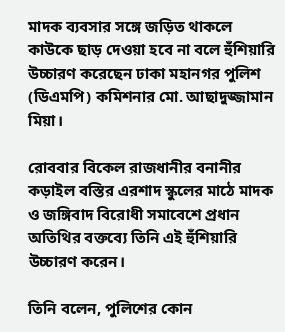মাদক ব্যবসার সঙ্গে জড়িত থাকলে কাউকে ছাড় দেওয়া হবে না বলে হুঁশিয়ারি উচ্চারণ করেছেন ঢাকা মহানগর পুলিশ (ডিএমপি) কমিশনার মো. আছাদুজ্জামান মিয়া।

রোববার বিকেল রাজধানীর বনানীর কড়াইল বস্তির এরশাদ স্কুলের মাঠে মাদক ও জঙ্গিবাদ বিরোধী সমাবেশে প্রধান অতিথির বক্তব্যে তিনি এই হুঁশিয়ারি উচ্চারণ করেন।

তিনি বলেন, পুলিশের কোন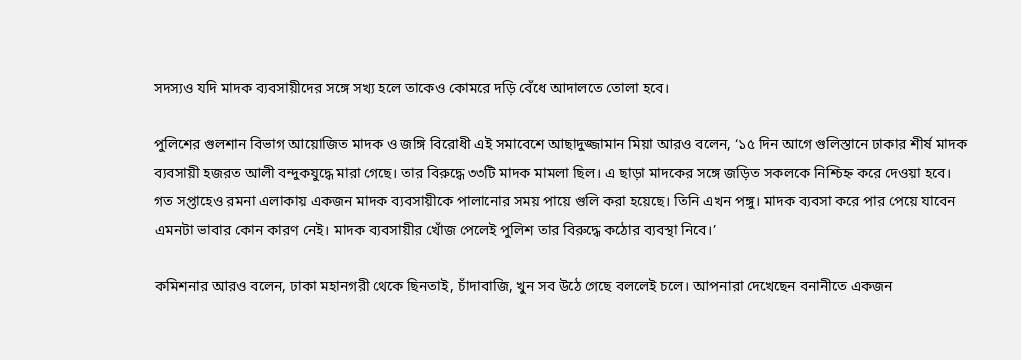সদস্যও যদি মাদক ব্যবসায়ীদের সঙ্গে সখ্য হলে তাকেও কোমরে দড়ি বেঁধে আদালতে তোলা হবে।

পুলিশের গুলশান বিভাগ আয়োজিত মাদক ও জঙ্গি বিরোধী এই সমাবেশে আছাদুজ্জামান মিয়া আরও বলেন, ‘১৫ দিন আগে গুলিস্তানে ঢাকার শীর্ষ মাদক ব্যবসায়ী হজরত আলী বন্দুকযুদ্ধে মারা গেছে। তার বিরুদ্ধে ৩৩টি মাদক মামলা ছিল। এ ছাড়া মাদকের সঙ্গে জড়িত সকলকে নিশ্চিহ্ন করে দেওয়া হবে। গত সপ্তাহেও রমনা এলাকায় একজন মাদক ব্যবসায়ীকে পালানোর সময় পায়ে গুলি করা হয়েছে। তিনি এখন পঙ্গু। মাদক ব্যবসা করে পার পেয়ে যাবেন এমনটা ভাবার কোন কারণ নেই। মাদক ব্যবসায়ীর খোঁজ পেলেই পুলিশ তার বিরুদ্ধে কঠোর ব্যবস্থা নিবে।’

কমিশনার আরও বলেন, ঢাকা মহানগরী থেকে ছিনতাই, চাঁদাবাজি, খুন সব উঠে গেছে বললেই চলে। আপনারা দেখেছেন বনানীতে একজন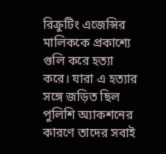রিক্রুটিং এজেন্সির মালিককে প্রকাশ্যে গুলি করে হত্যা করে। যারা এ হত্যার সঙ্গে জড়িত ছিল পুলিশি অ্যাকশনের কারণে তাদের সবাই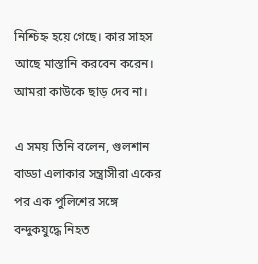নিশ্চিহ্ন হয়ে গেছে। কার সাহস আছে মাস্তানি করবেন করেন। আমরা কাউকে ছাড় দেব না।

এ সময় তিনি বলেন, গুলশান বাড্ডা এলাকার সন্ত্রাসীরা একের পর এক পুলিশের সঙ্গে বন্দুকযুদ্ধে নিহত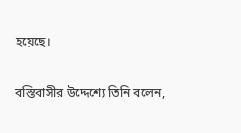হয়েছে।

বস্তিবাসীর উদ্দেশ্যে তিনি বলেন,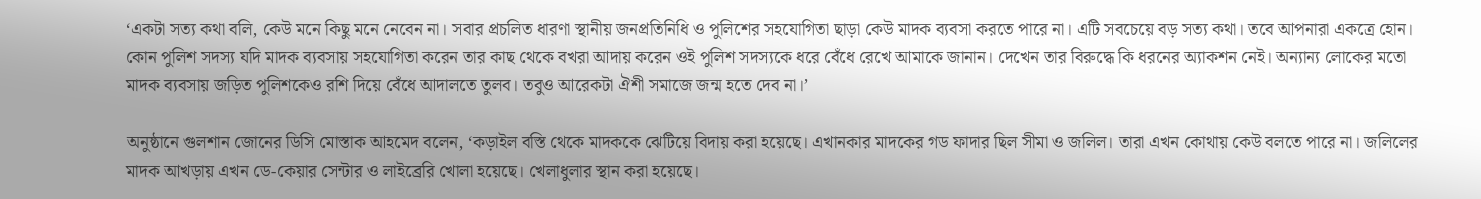‘একটা সত্য কথা বলি, কেউ মনে কিছু মনে নেবেন না। সবার প্রচলিত ধারণা স্থানীয় জনপ্রতিনিধি ও পুলিশের সহযোগিতা ছাড়া কেউ মাদক ব্যবসা করতে পারে না। এটি সবচেয়ে বড় সত্য কথা। তবে আপনারা একত্রে হোন। কোন পুলিশ সদস্য যদি মাদক ব্যবসায় সহযোগিতা করেন তার কাছ থেকে বখরা আদায় করেন ওই পুলিশ সদস্যকে ধরে বেঁধে রেখে আমাকে জানান। দেখেন তার বিরুদ্ধে কি ধরনের অ্যাকশন নেই। অন্যান্য লোকের মতো মাদক ব্যবসায় জড়িত পুলিশকেও রশি দিয়ে বেঁধে আদালতে তুলব। তবুও আরেকটা ঐশী সমাজে জন্ম হতে দেব না।’

অনুষ্ঠানে গুলশান জোনের ডিসি মোস্তাক আহমেদ বলেন, ‘কড়াইল বস্তি থেকে মাদককে ঝেটিয়ে বিদায় করা হয়েছে। এখানকার মাদকের গড ফাদার ছিল সীমা ও জলিল। তারা এখন কোথায় কেউ বলতে পারে না। জলিলের মাদক আখড়ায় এখন ডে-কেয়ার সেন্টার ও লাইব্রেরি খোলা হয়েছে। খেলাধুলার স্থান করা হয়েছে।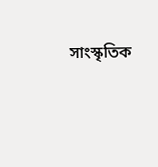সাংস্কৃতিক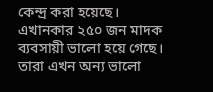কেন্দ্র করা হয়েছে। এখানকার ২৫০ জন মাদক ব্যবসায়ী ভালো হয়ে গেছে। তারা এখন অন্য ভালো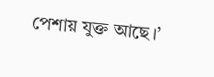পেশায় যুক্ত আছে।’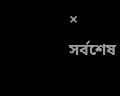×
সর্বশেষ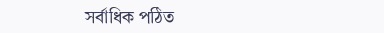সর্বাধিক পঠিত